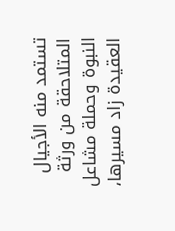تستمد منه الأجيال المتلاحقة من ورثة النبوة وحملة مشاعل العقيدة زاد مسيرها،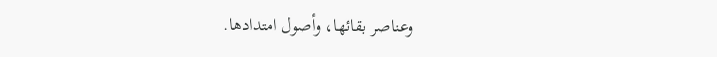وعناصر بقائها، وأصول امتدادها.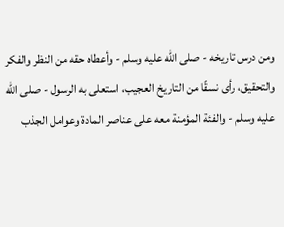ومن درس تاريخه - صلى الله عليه وسلم - وأعطاه حقه من النظر والفكر والتحقيق، رأى نسقًا من التاريخ العجيب، استعلى به الرسول - صلى الله عليه وسلم - والفئة المؤمنة معه على عناصر المادة وعوامل الجذب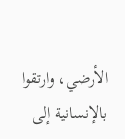الأرضي، وارتقوا بالإنسانية إلى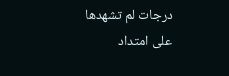درجات لم تشهدها على امتداد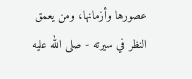عصورها وأزمانها، ومن يعمق النظر في سيرته - صلى الله عليه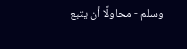وسلم - محاولًا أن يتبع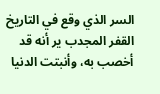السر الذي وقع في التاريخ القفر المجدب ير أنه قد أخصب به، وأنبتت الدنيا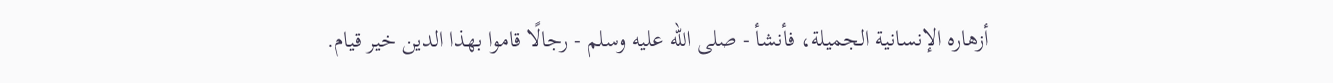أزهاره الإنسانية الجميلة، فأنشأ - صلى الله عليه وسلم - رجالًا قاموا بهذا الدين خير قيام.